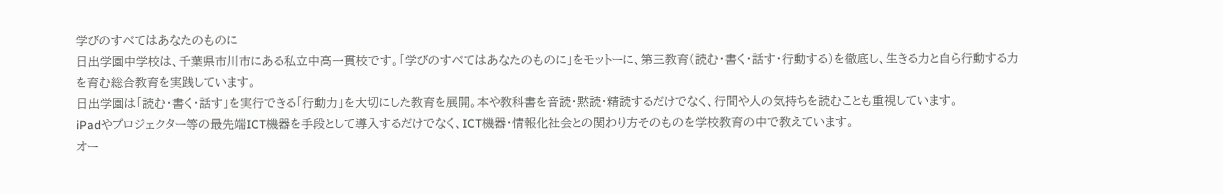学びのすべてはあなたのものに
日出学園中学校は、千葉県市川市にある私立中高一貫校です。「学びのすべてはあなたのものに」をモットーに、第三教育(読む・書く・話す・行動する)を徹底し、生きる力と自ら行動する力を育む総合教育を実践しています。
日出学園は「読む・書く・話す」を実行できる「行動力」を大切にした教育を展開。本や教科書を音読・黙読・精読するだけでなく、行間や人の気持ちを読むことも重視しています。
iPadやプロジェクター等の最先端ICT機器を手段として導入するだけでなく、ICT機器・情報化社会との関わり方そのものを学校教育の中で教えています。
オー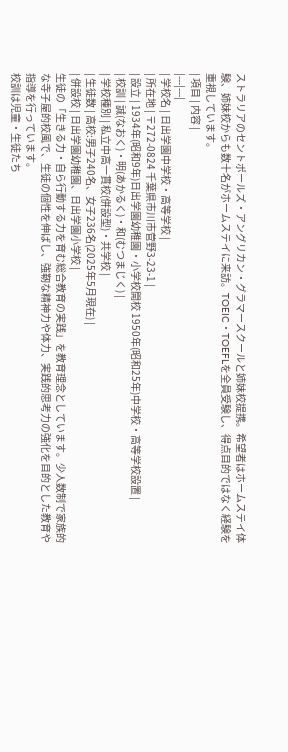ストラリアのセントポールズ・アングリカン・グラマースクールと姉妹校提携。希望者はホームステイ体験、姉妹校からも数十名がホームステイに来訪。TOEIC・TOEFLを全員受験し、得点目的ではなく経験を重視しています。
| 項目 | 内容 |
|---|---|
| 学校名 | 日出学園中学校・高等学校 |
| 所在地 | 〒272-0824 千葉県市川市菅野3-23-1 |
| 設立 | 1934年(昭和9年)日出学園幼稚園・小学校開校 1950年(昭和25年)中学校・高等学校設置 |
| 校訓 | 誠(なおく)・明(あかるく)・和(むつまじく) |
| 学校種別 | 私立中高一貫校(併設型)・共学校 |
| 生徒数 | 高校:男子240名、女子236名(2025年5月現在) |
| 併設校 | 日出学園幼稚園、日出学園小学校 |
生徒の「生きる力・自ら行動する力を育む総合教育の実践」を教育理念としています。少人数制で家族的な寺子屋的校風で、生徒の個性を伸ばし、強靭な精神力や体力、実践的思考力の強化を目的とした教育や指導を行っています。
校訓は児童・生徒たち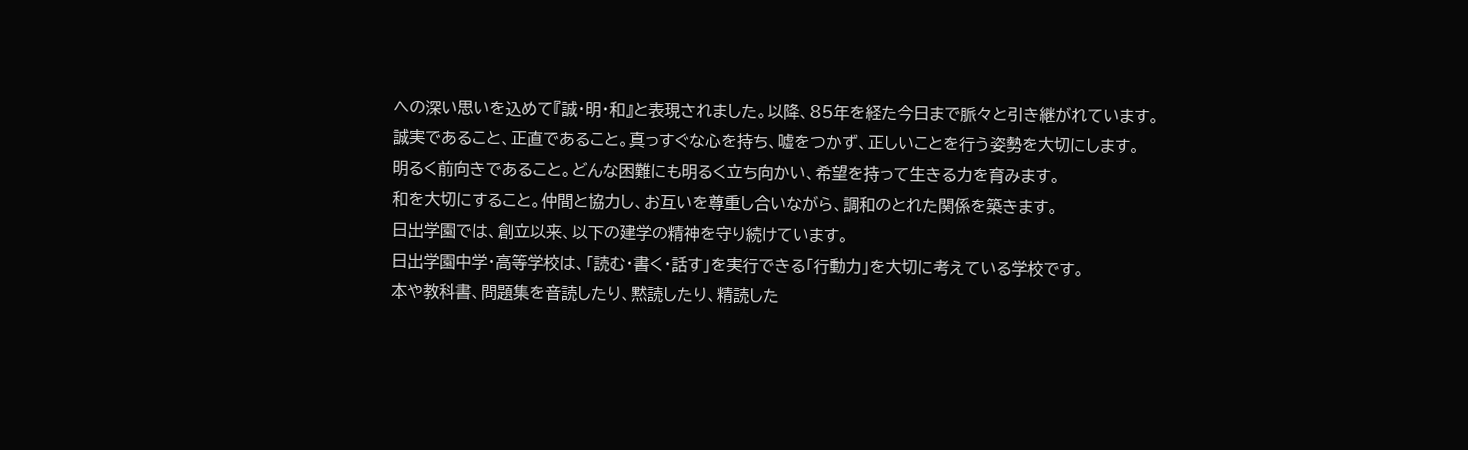への深い思いを込めて『誠・明・和』と表現されました。以降、85年を経た今日まで脈々と引き継がれています。
誠実であること、正直であること。真っすぐな心を持ち、嘘をつかず、正しいことを行う姿勢を大切にします。
明るく前向きであること。どんな困難にも明るく立ち向かい、希望を持って生きる力を育みます。
和を大切にすること。仲間と協力し、お互いを尊重し合いながら、調和のとれた関係を築きます。
日出学園では、創立以来、以下の建学の精神を守り続けています。
日出学園中学・高等学校は、「読む・書く・話す」を実行できる「行動力」を大切に考えている学校です。
本や教科書、問題集を音読したり、黙読したり、精読した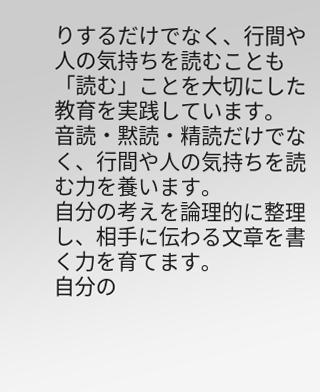りするだけでなく、行間や人の気持ちを読むことも「読む」ことを大切にした教育を実践しています。
音読・黙読・精読だけでなく、行間や人の気持ちを読む力を養います。
自分の考えを論理的に整理し、相手に伝わる文章を書く力を育てます。
自分の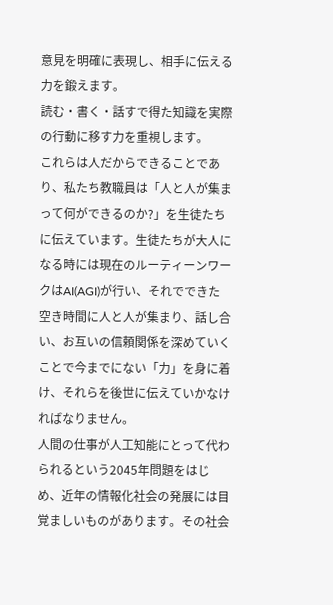意見を明確に表現し、相手に伝える力を鍛えます。
読む・書く・話すで得た知識を実際の行動に移す力を重視します。
これらは人だからできることであり、私たち教職員は「人と人が集まって何ができるのか?」を生徒たちに伝えています。生徒たちが大人になる時には現在のルーティーンワークはAI(AGI)が行い、それでできた空き時間に人と人が集まり、話し合い、お互いの信頼関係を深めていくことで今までにない「力」を身に着け、それらを後世に伝えていかなければなりません。
人間の仕事が人工知能にとって代わられるという2045年問題をはじめ、近年の情報化社会の発展には目覚ましいものがあります。その社会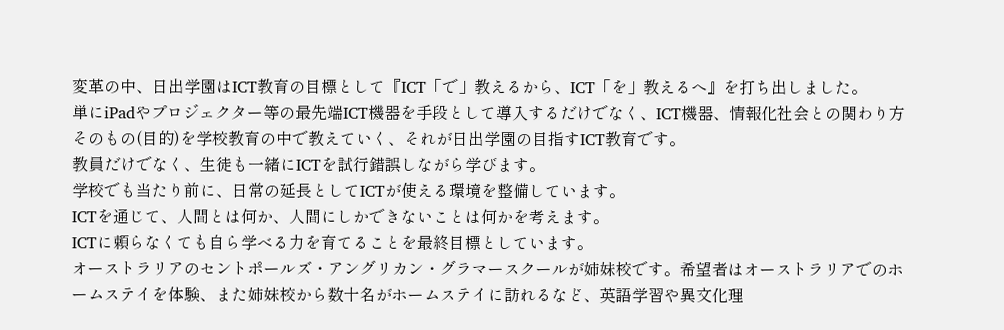変革の中、日出学園はICT教育の目標として『ICT「で」教えるから、ICT「を」教えるへ』を打ち出しました。
単にiPadやプロジェクター等の最先端ICT機器を手段として導入するだけでなく、ICT機器、情報化社会との関わり方そのもの(目的)を学校教育の中で教えていく、それが日出学園の目指すICT教育です。
教員だけでなく、生徒も一緒にICTを試行錯誤しながら学びます。
学校でも当たり前に、日常の延長としてICTが使える環境を整備しています。
ICTを通じて、人間とは何か、人間にしかできないことは何かを考えます。
ICTに頼らなくても自ら学べる力を育てることを最終目標としています。
オーストラリアのセントポールズ・アングリカン・グラマースクールが姉妹校です。希望者はオーストラリアでのホームステイを体験、また姉妹校から数十名がホームステイに訪れるなど、英語学習や異文化理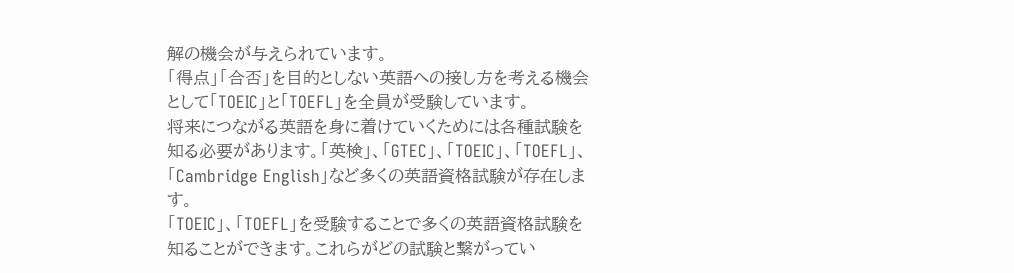解の機会が与えられています。
「得点」「合否」を目的としない英語への接し方を考える機会として「TOEIC」と「TOEFL」を全員が受験しています。
将来につながる英語を身に着けていくためには各種試験を知る必要があります。「英検」、「GTEC」、「TOEIC」、「TOEFL」、「Cambridge English」など多くの英語資格試験が存在します。
「TOEIC」、「TOEFL」を受験することで多くの英語資格試験を知ることができます。これらがどの試験と繋がってい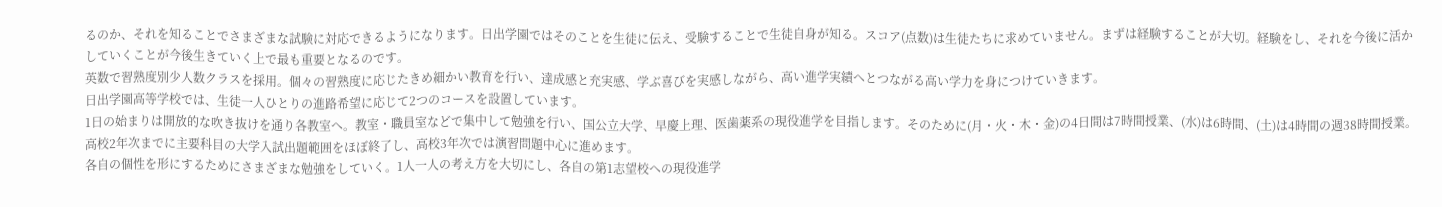るのか、それを知ることでさまざまな試験に対応できるようになります。日出学園ではそのことを生徒に伝え、受験することで生徒自身が知る。スコア(点数)は生徒たちに求めていません。まずは経験することが大切。経験をし、それを今後に活かしていくことが今後生きていく上で最も重要となるのです。
英数で習熟度別少人数クラスを採用。個々の習熟度に応じたきめ細かい教育を行い、達成感と充実感、学ぶ喜びを実感しながら、高い進学実績へとつながる高い学力を身につけていきます。
日出学園高等学校では、生徒一人ひとりの進路希望に応じて2つのコースを設置しています。
1日の始まりは開放的な吹き抜けを通り各教室へ。教室・職員室などで集中して勉強を行い、国公立大学、早慶上理、医歯薬系の現役進学を目指します。そのために(月・火・木・金)の4日間は7時間授業、(水)は6時間、(土)は4時間の週38時間授業。高校2年次までに主要科目の大学入試出題範囲をほぼ終了し、高校3年次では演習問題中心に進めます。
各自の個性を形にするためにさまざまな勉強をしていく。1人一人の考え方を大切にし、各自の第1志望校への現役進学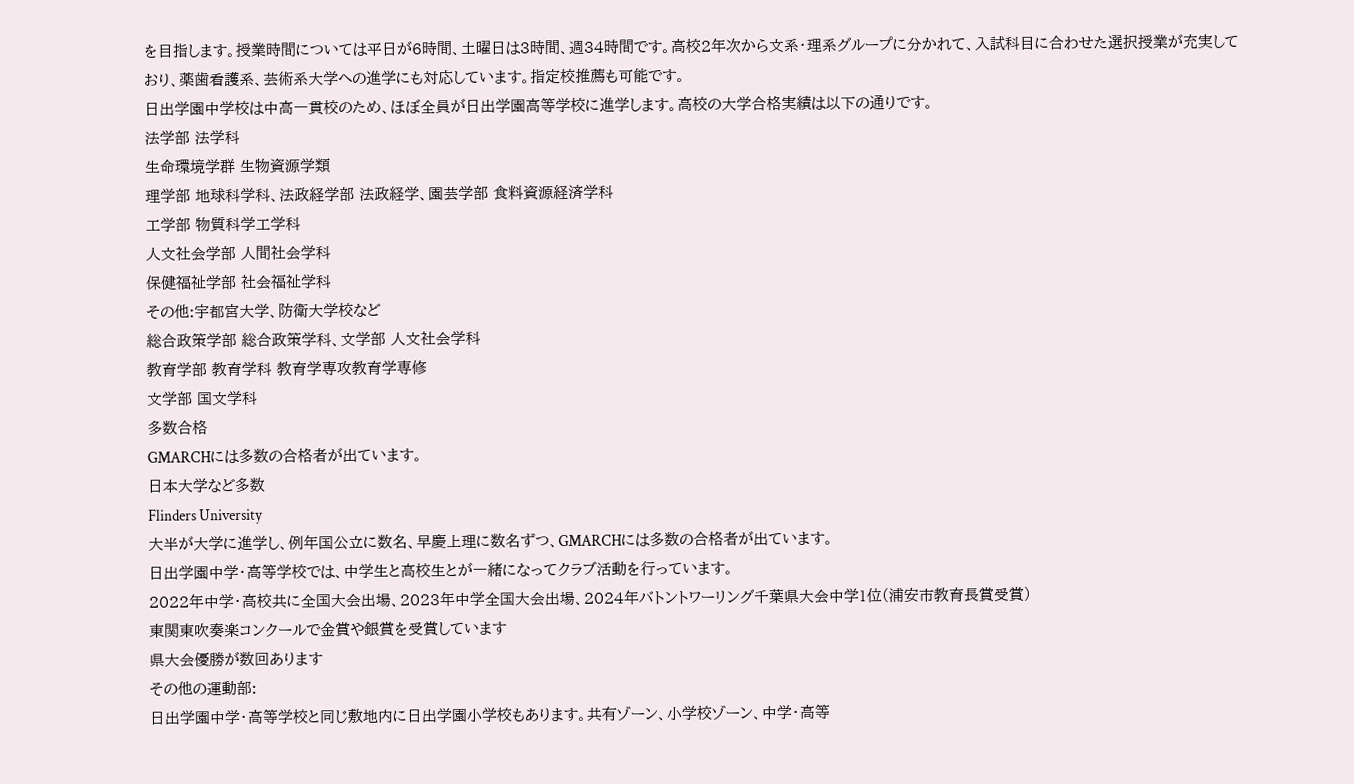を目指します。授業時間については平日が6時間、土曜日は3時間、週34時間です。高校2年次から文系・理系グループに分かれて、入試科目に合わせた選択授業が充実しており、薬歯看護系、芸術系大学への進学にも対応しています。指定校推薦も可能です。
日出学園中学校は中高一貫校のため、ほぼ全員が日出学園高等学校に進学します。高校の大学合格実績は以下の通りです。
法学部 法学科
生命環境学群 生物資源学類
理学部 地球科学科、法政経学部 法政経学、園芸学部 食料資源経済学科
工学部 物質科学工学科
人文社会学部 人間社会学科
保健福祉学部 社会福祉学科
その他:宇都宮大学、防衛大学校など
総合政策学部 総合政策学科、文学部 人文社会学科
教育学部 教育学科 教育学専攻教育学専修
文学部 国文学科
多数合格
GMARCHには多数の合格者が出ています。
日本大学など多数
Flinders University
大半が大学に進学し、例年国公立に数名、早慶上理に数名ずつ、GMARCHには多数の合格者が出ています。
日出学園中学・高等学校では、中学生と高校生とが一緒になってクラブ活動を行っています。
2022年中学・高校共に全国大会出場、2023年中学全国大会出場、2024年バトントワーリング千葉県大会中学1位(浦安市教育長賞受賞)
東関東吹奏楽コンクールで金賞や銀賞を受賞しています
県大会優勝が数回あります
その他の運動部:
日出学園中学・高等学校と同じ敷地内に日出学園小学校もあります。共有ゾーン、小学校ゾーン、中学・高等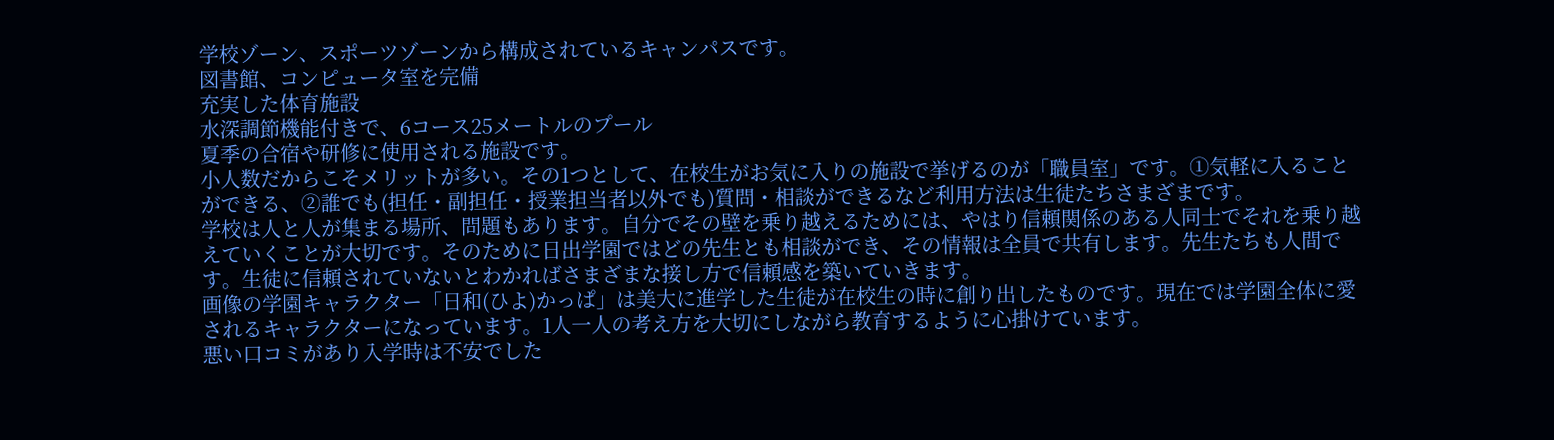学校ゾーン、スポーツゾーンから構成されているキャンパスです。
図書館、コンピュータ室を完備
充実した体育施設
水深調節機能付きで、6コース25メートルのプール
夏季の合宿や研修に使用される施設です。
小人数だからこそメリットが多い。その1つとして、在校生がお気に入りの施設で挙げるのが「職員室」です。①気軽に入ることができる、②誰でも(担任・副担任・授業担当者以外でも)質問・相談ができるなど利用方法は生徒たちさまざまです。
学校は人と人が集まる場所、問題もあります。自分でその壁を乗り越えるためには、やはり信頼関係のある人同士でそれを乗り越えていくことが大切です。そのために日出学園ではどの先生とも相談ができ、その情報は全員で共有します。先生たちも人間です。生徒に信頼されていないとわかればさまざまな接し方で信頼感を築いていきます。
画像の学園キャラクター「日和(ひよ)かっぱ」は美大に進学した生徒が在校生の時に創り出したものです。現在では学園全体に愛されるキャラクターになっています。1人一人の考え方を大切にしながら教育するように心掛けています。
悪い口コミがあり入学時は不安でした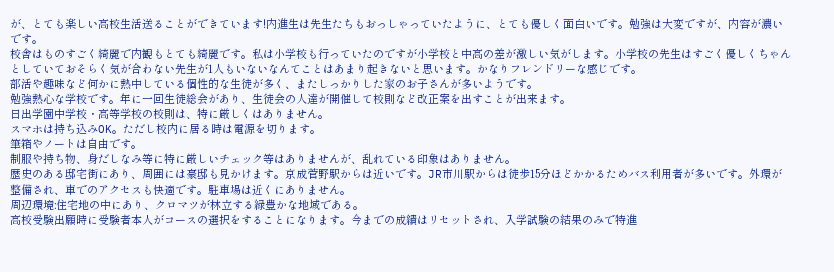が、とても楽しい高校生活送ることができています!内進生は先生たちもおっしゃっていたように、とても優しく面白いです。勉強は大変ですが、内容が濃いです。
校舎はものすごく綺麗で内観もとても綺麗です。私は小学校も行っていたのですが小学校と中高の差が激しい気がします。小学校の先生はすごく優しくちゃんとしていておそらく気が合わない先生が1人もいないなんてことはあまり起きないと思います。かなりフレンドリーな感じです。
部活や趣味など何かに熱中している個性的な生徒が多く、またしっかりした家のお子さんが多いようです。
勉強熱心な学校です。年に一回生徒総会があり、生徒会の人達が開催して校則など改正案を出すことが出来ます。
日出学園中学校・高等学校の校則は、特に厳しくはありません。
スマホは持ち込みOK。ただし校内に居る時は電源を切ります。
筆箱やノートは自由です。
制服や持ち物、身だしなみ等に特に厳しいチェック等はありませんが、乱れている印象はありません。
歴史のある邸宅街にあり、周囲には豪邸も見かけます。京成菅野駅からは近いです。JR市川駅からは徒歩15分ほどかかるためバス利用者が多いです。外環が整備され、車でのアクセスも快適です。駐車場は近くにありません。
周辺環境:住宅地の中にあり、クロマツが林立する緑豊かな地域である。
高校受験出願時に受験者本人がコースの選択をすることになります。今までの成績はリセットされ、入学試験の結果のみで特進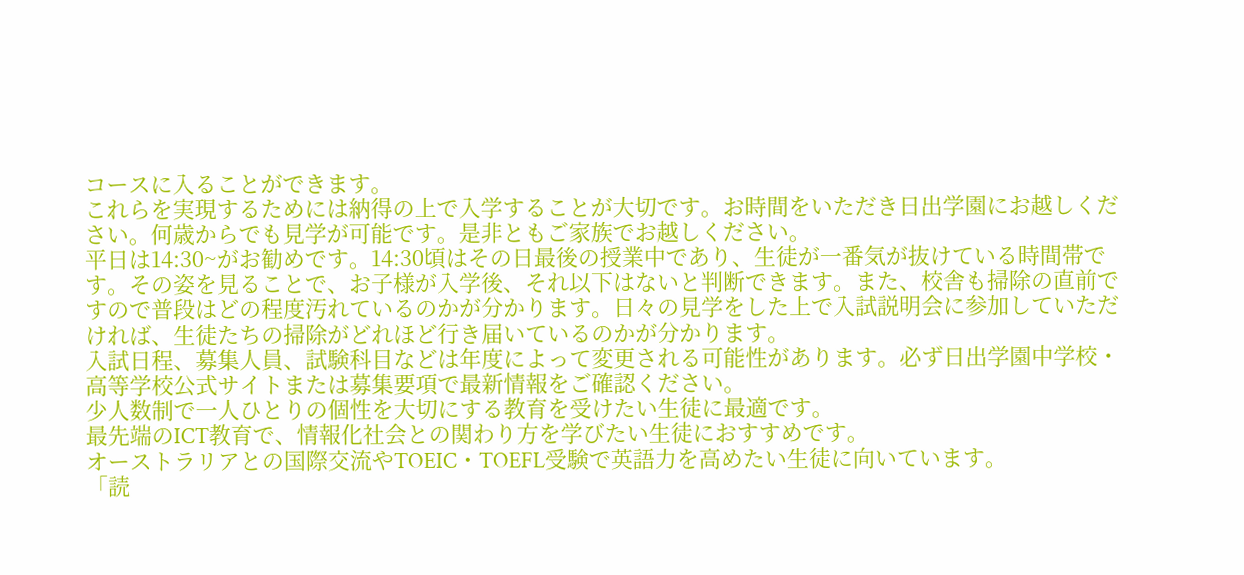コースに入ることができます。
これらを実現するためには納得の上で入学することが大切です。お時間をいただき日出学園にお越しください。何歳からでも見学が可能です。是非ともご家族でお越しください。
平日は14:30~がお勧めです。14:30頃はその日最後の授業中であり、生徒が一番気が抜けている時間帯です。その姿を見ることで、お子様が入学後、それ以下はないと判断できます。また、校舎も掃除の直前ですので普段はどの程度汚れているのかが分かります。日々の見学をした上で入試説明会に参加していただければ、生徒たちの掃除がどれほど行き届いているのかが分かります。
入試日程、募集人員、試験科目などは年度によって変更される可能性があります。必ず日出学園中学校・高等学校公式サイトまたは募集要項で最新情報をご確認ください。
少人数制で一人ひとりの個性を大切にする教育を受けたい生徒に最適です。
最先端のICT教育で、情報化社会との関わり方を学びたい生徒におすすめです。
オーストラリアとの国際交流やTOEIC・TOEFL受験で英語力を高めたい生徒に向いています。
「読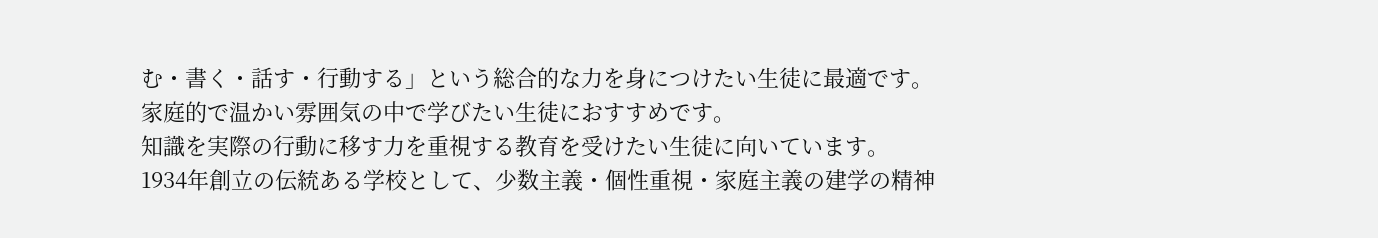む・書く・話す・行動する」という総合的な力を身につけたい生徒に最適です。
家庭的で温かい雰囲気の中で学びたい生徒におすすめです。
知識を実際の行動に移す力を重視する教育を受けたい生徒に向いています。
1934年創立の伝統ある学校として、少数主義・個性重視・家庭主義の建学の精神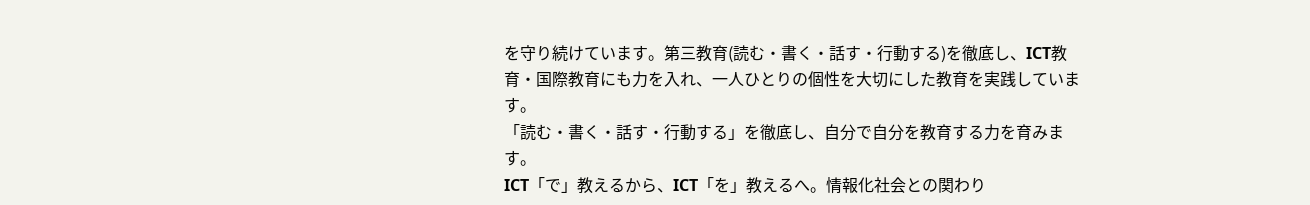を守り続けています。第三教育(読む・書く・話す・行動する)を徹底し、ICT教育・国際教育にも力を入れ、一人ひとりの個性を大切にした教育を実践しています。
「読む・書く・話す・行動する」を徹底し、自分で自分を教育する力を育みます。
ICT「で」教えるから、ICT「を」教えるへ。情報化社会との関わり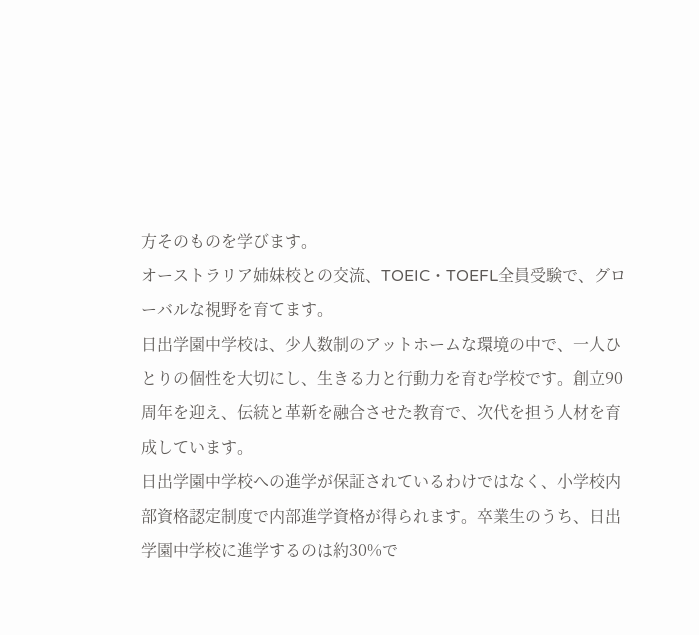方そのものを学びます。
オーストラリア姉妹校との交流、TOEIC・TOEFL全員受験で、グローバルな視野を育てます。
日出学園中学校は、少人数制のアットホームな環境の中で、一人ひとりの個性を大切にし、生きる力と行動力を育む学校です。創立90周年を迎え、伝統と革新を融合させた教育で、次代を担う人材を育成しています。
日出学園中学校への進学が保証されているわけではなく、小学校内部資格認定制度で内部進学資格が得られます。卒業生のうち、日出学園中学校に進学するのは約30%で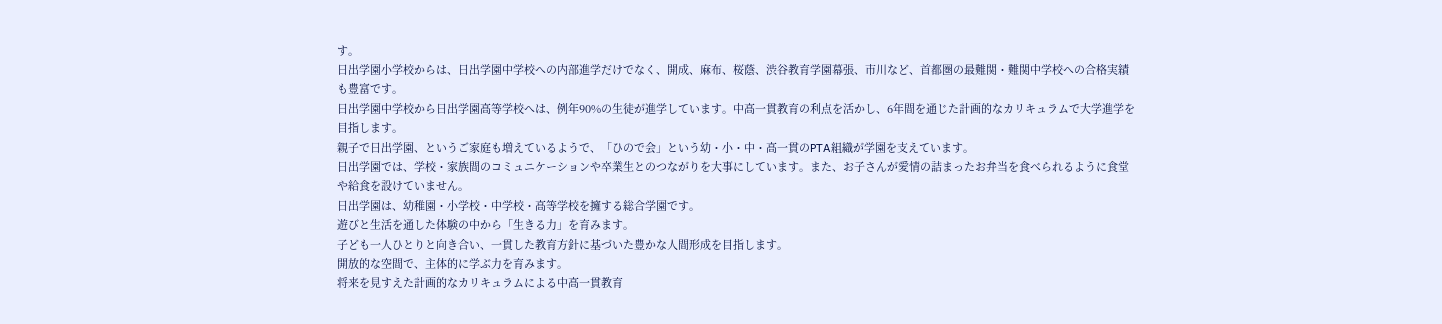す。
日出学園小学校からは、日出学園中学校への内部進学だけでなく、開成、麻布、桜蔭、渋谷教育学園幕張、市川など、首都圏の最難関・難関中学校への合格実績も豊富です。
日出学園中学校から日出学園高等学校へは、例年90%の生徒が進学しています。中高一貫教育の利点を活かし、6年間を通じた計画的なカリキュラムで大学進学を目指します。
親子で日出学園、というご家庭も増えているようで、「ひので会」という幼・小・中・高一貫のPTA組織が学園を支えています。
日出学園では、学校・家族間のコミュニケーションや卒業生とのつながりを大事にしています。また、お子さんが愛情の詰まったお弁当を食べられるように食堂や給食を設けていません。
日出学園は、幼稚園・小学校・中学校・高等学校を擁する総合学園です。
遊びと生活を通した体験の中から「生きる力」を育みます。
子ども一人ひとりと向き合い、一貫した教育方針に基づいた豊かな人間形成を目指します。
開放的な空間で、主体的に学ぶ力を育みます。
将来を見すえた計画的なカリキュラムによる中高一貫教育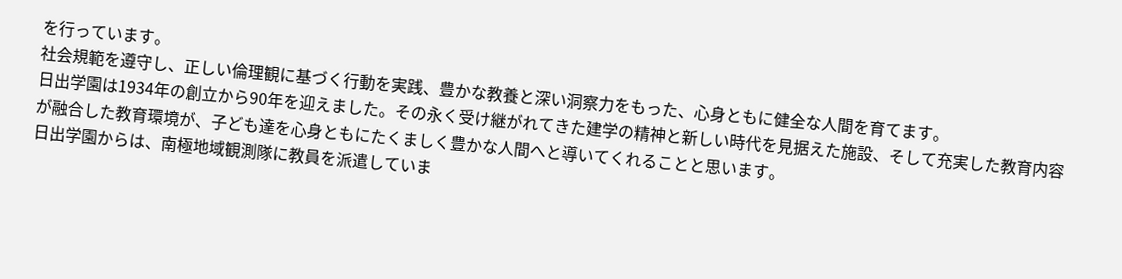を行っています。
社会規範を遵守し、正しい倫理観に基づく行動を実践、豊かな教養と深い洞察力をもった、心身ともに健全な人間を育てます。
日出学園は1934年の創立から90年を迎えました。その永く受け継がれてきた建学の精神と新しい時代を見据えた施設、そして充実した教育内容が融合した教育環境が、子ども達を心身ともにたくましく豊かな人間へと導いてくれることと思います。
日出学園からは、南極地域観測隊に教員を派遣していま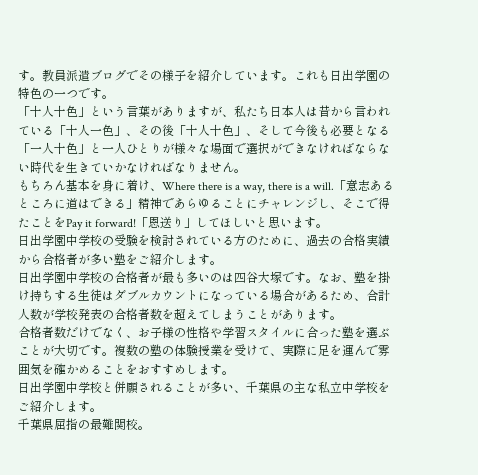す。教員派遣ブログでその様子を紹介しています。これも日出学園の特色の一つです。
「十人十色」という言葉がありますが、私たち日本人は昔から言われている「十人一色」、その後「十人十色」、そして今後も必要となる「一人十色」と一人ひとりが様々な場面で選択ができなければならない時代を生きていかなければなりません。
もちろん基本を身に着け、Where there is a way, there is a will.「意志あるところに道はできる」精神であらゆることにチャレンジし、そこで得たことをPay it forward!「恩送り」してほしいと思います。
日出学園中学校の受験を検討されている方のために、過去の合格実績から合格者が多い塾をご紹介します。
日出学園中学校の合格者が最も多いのは四谷大塚です。なお、塾を掛け持ちする生徒はダブルカウントになっている場合があるため、合計人数が学校発表の合格者数を超えてしまうことがあります。
合格者数だけでなく、お子様の性格や学習スタイルに合った塾を選ぶことが大切です。複数の塾の体験授業を受けて、実際に足を運んで雰囲気を確かめることをおすすめします。
日出学園中学校と併願されることが多い、千葉県の主な私立中学校をご紹介します。
千葉県屈指の最難関校。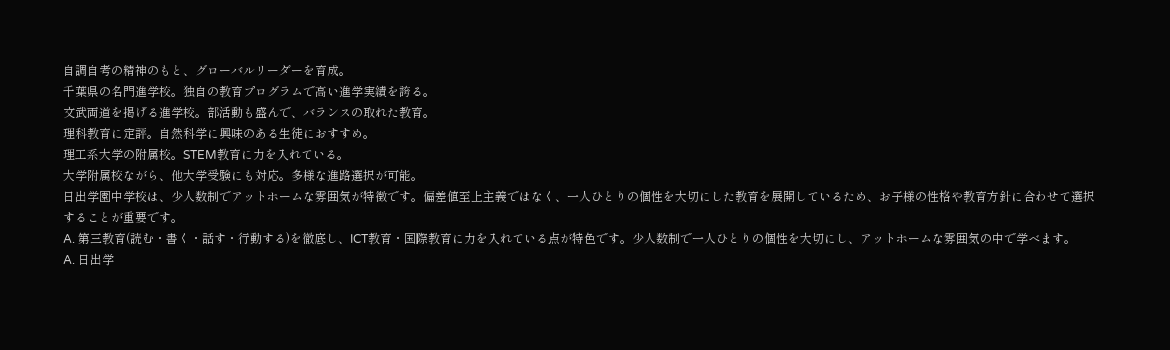自調自考の精神のもと、グローバルリーダーを育成。
千葉県の名門進学校。独自の教育プログラムで高い進学実績を誇る。
文武両道を掲げる進学校。部活動も盛んで、バランスの取れた教育。
理科教育に定評。自然科学に興味のある生徒におすすめ。
理工系大学の附属校。STEM教育に力を入れている。
大学附属校ながら、他大学受験にも対応。多様な進路選択が可能。
日出学園中学校は、少人数制でアットホームな雰囲気が特徴です。偏差値至上主義ではなく、一人ひとりの個性を大切にした教育を展開しているため、お子様の性格や教育方針に合わせて選択することが重要です。
A. 第三教育(読む・書く・話す・行動する)を徹底し、ICT教育・国際教育に力を入れている点が特色です。少人数制で一人ひとりの個性を大切にし、アットホームな雰囲気の中で学べます。
A. 日出学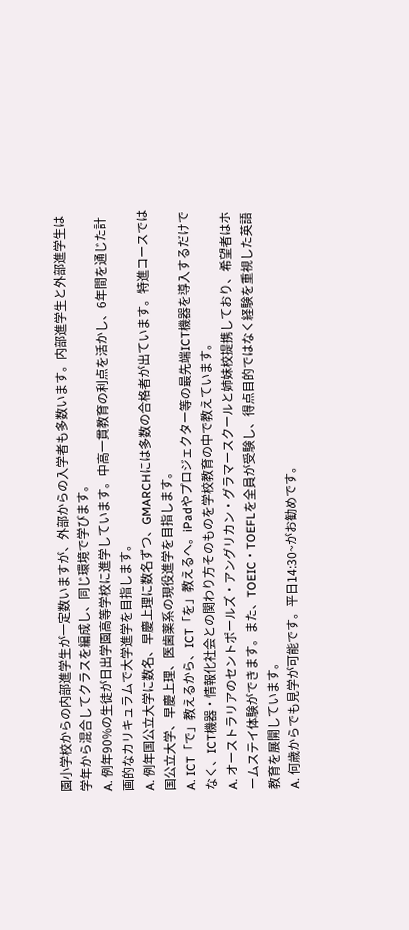園小学校からの内部進学生が一定数いますが、外部からの入学者も多数います。内部進学生と外部進学生は学年から混合してクラスを編成し、同じ環境で学びます。
A. 例年90%の生徒が日出学園高等学校に進学しています。中高一貫教育の利点を活かし、6年間を通じた計画的なカリキュラムで大学進学を目指します。
A. 例年国公立大学に数名、早慶上理に数名ずつ、GMARCHには多数の合格者が出ています。特進コースでは国公立大学、早慶上理、医歯薬系の現役進学を目指します。
A. ICT「で」教えるから、ICT「を」教えるへ。iPadやプロジェクター等の最先端ICT機器を導入するだけでなく、ICT機器・情報化社会との関わり方そのものを学校教育の中で教えています。
A. オーストラリアのセントポールズ・アングリカン・グラマースクールと姉妹校提携しており、希望者はホームステイ体験ができます。また、TOEIC・TOEFLを全員が受験し、得点目的ではなく経験を重視した英語教育を展開しています。
A. 何歳からでも見学が可能です。平日14:30~がお勧めです。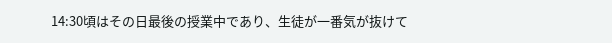14:30頃はその日最後の授業中であり、生徒が一番気が抜けて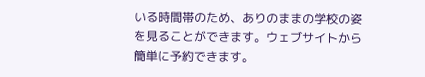いる時間帯のため、ありのままの学校の姿を見ることができます。ウェブサイトから簡単に予約できます。